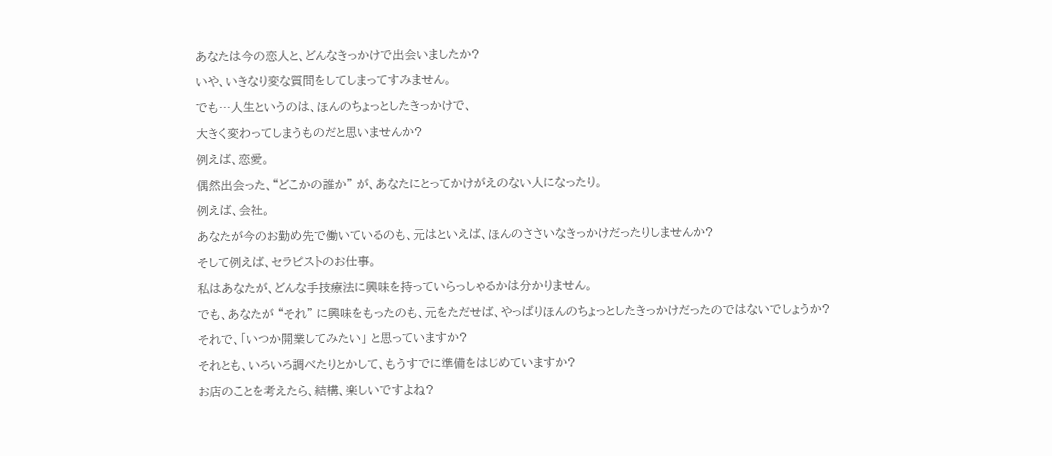あなたは今の恋人と、どんなきっかけで出会いましたか?
いや、いきなり変な質問をしてしまってすみません。
でも…人生というのは、ほんのちょっとしたきっかけで、
大きく変わってしまうものだと思いませんか?
例えば、恋愛。
偶然出会った、“どこかの誰か” が、あなたにとってかけがえのない人になったり。
例えば、会社。
あなたが今のお勤め先で働いているのも、元はといえば、ほんのささいなきっかけだったりしませんか?
そして例えば、セラピストのお仕事。
私はあなたが、どんな手技療法に興味を持っていらっしゃるかは分かりません。
でも、あなたが “それ” に興味をもったのも、元をただせば、やっぱりほんのちょっとしたきっかけだったのではないでしょうか?
それで、「いつか開業してみたい」 と思っていますか?
それとも、いろいろ調べたりとかして、もうすでに準備をはじめていますか?
お店のことを考えたら、結構、楽しいですよね?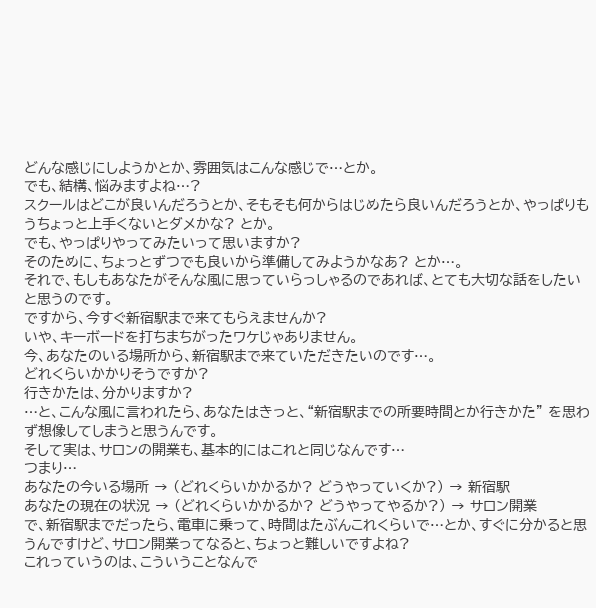どんな感じにしようかとか、雰囲気はこんな感じで…とか。
でも、結構、悩みますよね…?
スクールはどこが良いんだろうとか、そもそも何からはじめたら良いんだろうとか、やっぱりもうちょっと上手くないとダメかな? とか。
でも、やっぱりやってみたいって思いますか?
そのために、ちょっとずつでも良いから準備してみようかなあ? とか…。
それで、もしもあなたがそんな風に思っていらっしゃるのであれば、とても大切な話をしたいと思うのです。
ですから、今すぐ新宿駅まで来てもらえませんか?
いや、キーボードを打ちまちがったワケじゃありません。
今、あなたのいる場所から、新宿駅まで来ていただきたいのです…。
どれくらいかかりそうですか?
行きかたは、分かりますか?
…と、こんな風に言われたら、あなたはきっと、“新宿駅までの所要時間とか行きかた” を思わず想像してしまうと思うんです。
そして実は、サロンの開業も、基本的にはこれと同じなんです…
つまり…
あなたの今いる場所 → (どれくらいかかるか? どうやっていくか?) → 新宿駅
あなたの現在の状況 → (どれくらいかかるか? どうやってやるか?) → サロン開業
で、新宿駅までだったら、電車に乗って、時間はたぶんこれくらいで…とか、すぐに分かると思うんですけど、サロン開業ってなると、ちょっと難しいですよね?
これっていうのは、こういうことなんで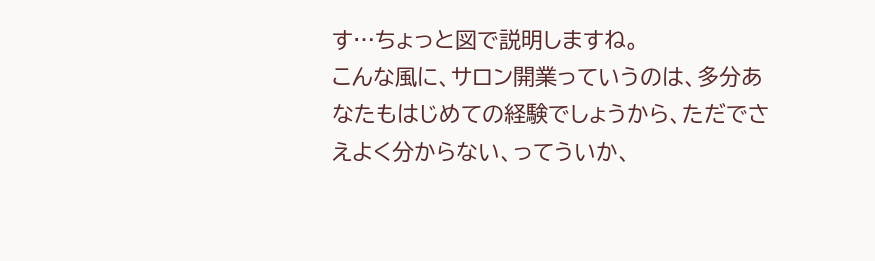す…ちょっと図で説明しますね。
こんな風に、サロン開業っていうのは、多分あなたもはじめての経験でしょうから、ただでさえよく分からない、ってういか、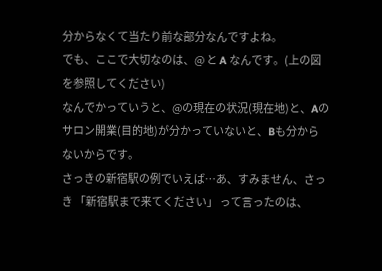分からなくて当たり前な部分なんですよね。
でも、ここで大切なのは、@ と A なんです。(上の図を参照してください)
なんでかっていうと、@の現在の状況(現在地)と、Aのサロン開業(目的地)が分かっていないと、Bも分からないからです。
さっきの新宿駅の例でいえば…あ、すみません、さっき 「新宿駅まで来てください」 って言ったのは、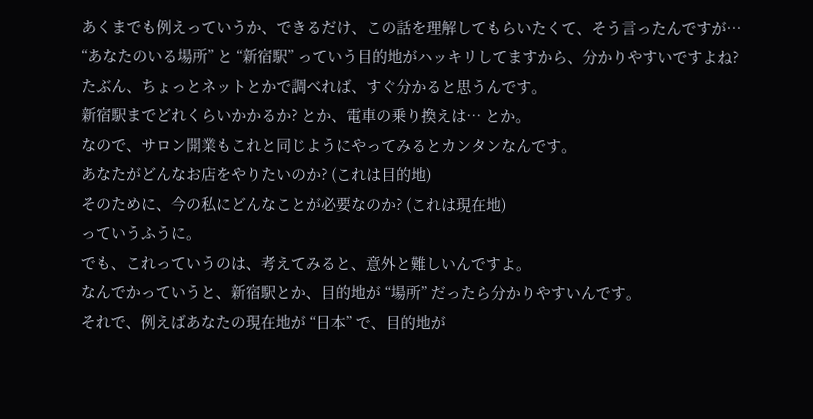あくまでも例えっていうか、できるだけ、この話を理解してもらいたくて、そう言ったんですが…
“あなたのいる場所” と “新宿駅” っていう目的地がハッキリしてますから、分かりやすいですよね?
たぶん、ちょっとネットとかで調べれば、すぐ分かると思うんです。
新宿駅までどれくらいかかるか? とか、電車の乗り換えは… とか。
なので、サロン開業もこれと同じようにやってみるとカンタンなんです。
あなたがどんなお店をやりたいのか? (これは目的地)
そのために、今の私にどんなことが必要なのか? (これは現在地)
っていうふうに。
でも、これっていうのは、考えてみると、意外と難しいんですよ。
なんでかっていうと、新宿駅とか、目的地が “場所” だったら分かりやすいんです。
それで、例えばあなたの現在地が “日本” で、目的地が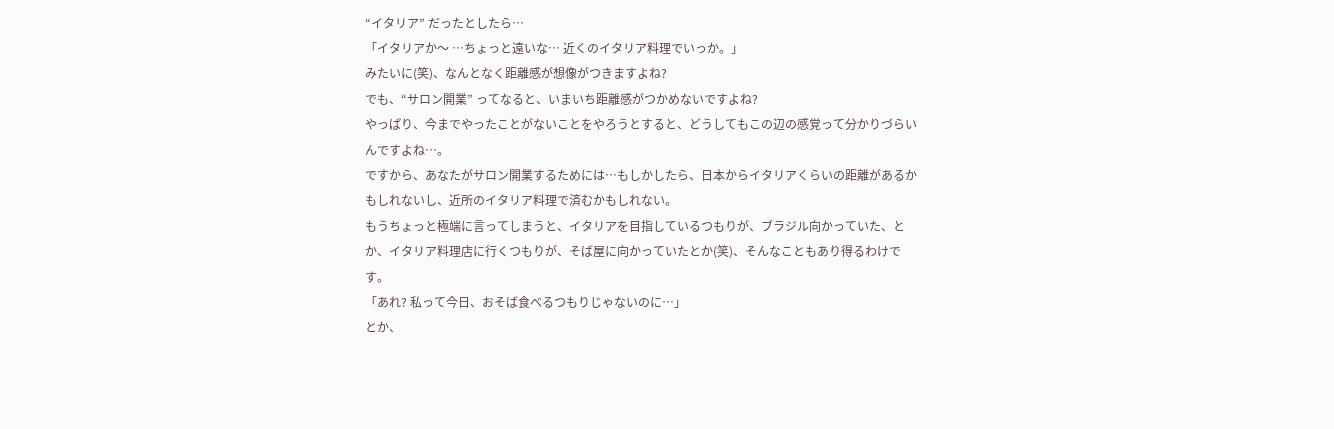“イタリア” だったとしたら…
「イタリアか〜 …ちょっと遠いな… 近くのイタリア料理でいっか。」
みたいに(笑)、なんとなく距離感が想像がつきますよね?
でも、“サロン開業” ってなると、いまいち距離感がつかめないですよね?
やっぱり、今までやったことがないことをやろうとすると、どうしてもこの辺の感覚って分かりづらいんですよね…。
ですから、あなたがサロン開業するためには…もしかしたら、日本からイタリアくらいの距離があるかもしれないし、近所のイタリア料理で済むかもしれない。
もうちょっと極端に言ってしまうと、イタリアを目指しているつもりが、ブラジル向かっていた、とか、イタリア料理店に行くつもりが、そば屋に向かっていたとか(笑)、そんなこともあり得るわけです。
「あれ? 私って今日、おそば食べるつもりじゃないのに…」
とか、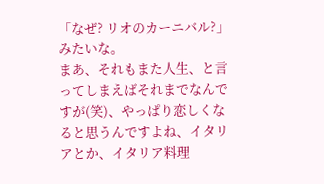「なぜ? リオのカーニバル?」
みたいな。
まあ、それもまた人生、と言ってしまえばそれまでなんですが(笑)、やっぱり恋しくなると思うんですよね、イタリアとか、イタリア料理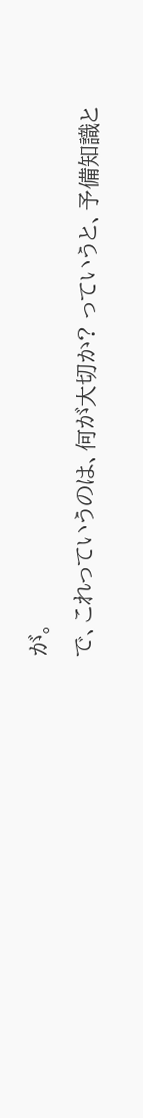が。
で、これっていうのは、何が大切か? っていうと、予備知識と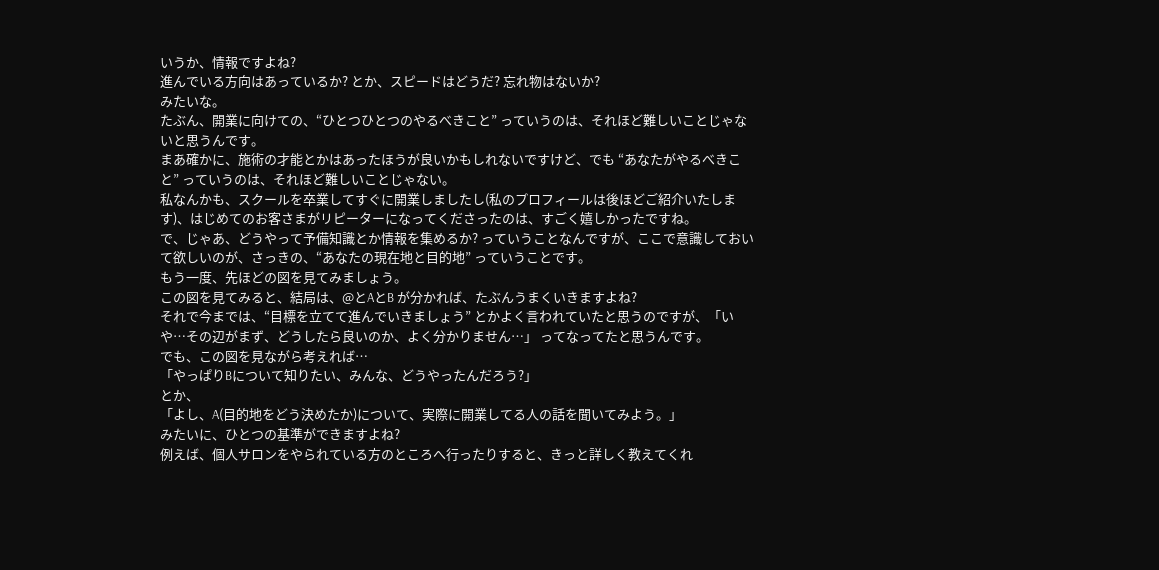いうか、情報ですよね?
進んでいる方向はあっているか? とか、スピードはどうだ? 忘れ物はないか?
みたいな。
たぶん、開業に向けての、“ひとつひとつのやるべきこと” っていうのは、それほど難しいことじゃないと思うんです。
まあ確かに、施術の才能とかはあったほうが良いかもしれないですけど、でも “あなたがやるべきこと” っていうのは、それほど難しいことじゃない。
私なんかも、スクールを卒業してすぐに開業しましたし(私のプロフィールは後ほどご紹介いたします)、はじめてのお客さまがリピーターになってくださったのは、すごく嬉しかったですね。
で、じゃあ、どうやって予備知識とか情報を集めるか? っていうことなんですが、ここで意識しておいて欲しいのが、さっきの、“あなたの現在地と目的地” っていうことです。
もう一度、先ほどの図を見てみましょう。
この図を見てみると、結局は、@とAとB が分かれば、たぶんうまくいきますよね?
それで今までは、“目標を立てて進んでいきましょう” とかよく言われていたと思うのですが、「いや…その辺がまず、どうしたら良いのか、よく分かりません…」 ってなってたと思うんです。
でも、この図を見ながら考えれば…
「やっぱりBについて知りたい、みんな、どうやったんだろう?」
とか、
「よし、A(目的地をどう決めたか)について、実際に開業してる人の話を聞いてみよう。」
みたいに、ひとつの基準ができますよね?
例えば、個人サロンをやられている方のところへ行ったりすると、きっと詳しく教えてくれ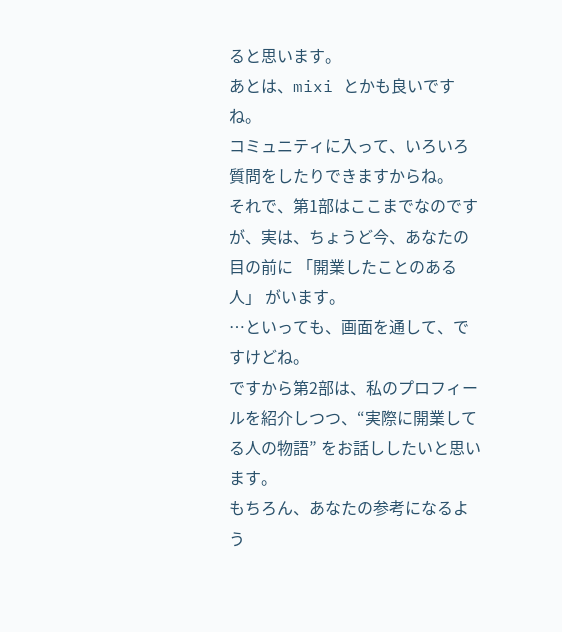ると思います。
あとは、mixi とかも良いですね。
コミュニティに入って、いろいろ質問をしたりできますからね。
それで、第1部はここまでなのですが、実は、ちょうど今、あなたの目の前に 「開業したことのある人」 がいます。
…といっても、画面を通して、ですけどね。
ですから第2部は、私のプロフィールを紹介しつつ、“実際に開業してる人の物語” をお話ししたいと思います。
もちろん、あなたの参考になるよう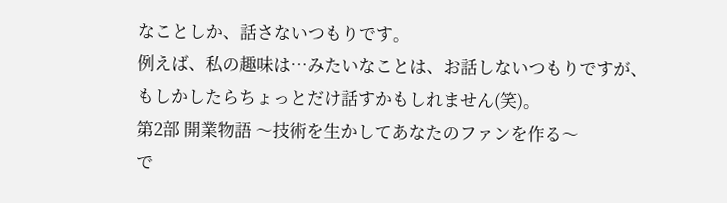なことしか、話さないつもりです。
例えば、私の趣味は…みたいなことは、お話しないつもりですが、もしかしたらちょっとだけ話すかもしれません(笑)。
第2部 開業物語 〜技術を生かしてあなたのファンを作る〜
で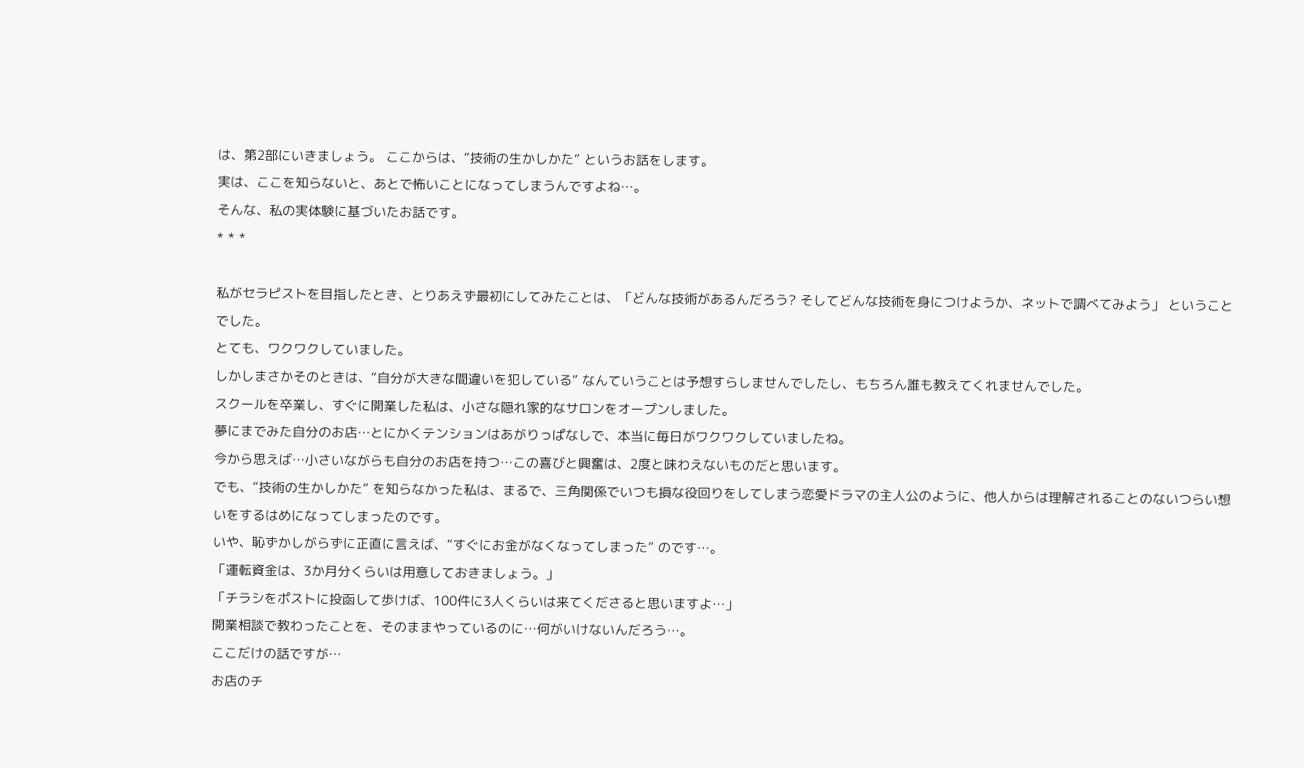は、第2部にいきましょう。 ここからは、“技術の生かしかた” というお話をします。
実は、ここを知らないと、あとで怖いことになってしまうんですよね…。
そんな、私の実体験に基づいたお話です。
* * *

私がセラピストを目指したとき、とりあえず最初にしてみたことは、「どんな技術があるんだろう? そしてどんな技術を身につけようか、ネットで調べてみよう」 ということでした。
とても、ワクワクしていました。
しかしまさかそのときは、“自分が大きな間違いを犯している” なんていうことは予想すらしませんでしたし、もちろん誰も教えてくれませんでした。
スクールを卒業し、すぐに開業した私は、小さな隠れ家的なサロンをオープンしました。
夢にまでみた自分のお店…とにかくテンションはあがりっぱなしで、本当に毎日がワクワクしていましたね。
今から思えば…小さいながらも自分のお店を持つ…この喜びと興奮は、2度と味わえないものだと思います。
でも、“技術の生かしかた” を知らなかった私は、まるで、三角関係でいつも損な役回りをしてしまう恋愛ドラマの主人公のように、他人からは理解されることのないつらい想いをするはめになってしまったのです。
いや、恥ずかしがらずに正直に言えば、“すぐにお金がなくなってしまった” のです…。
「運転資金は、3か月分くらいは用意しておきましょう。」
「チラシをポストに投函して歩けば、100件に3人くらいは来てくださると思いますよ…」
開業相談で教わったことを、そのままやっているのに…何がいけないんだろう…。
ここだけの話ですが…
お店のチ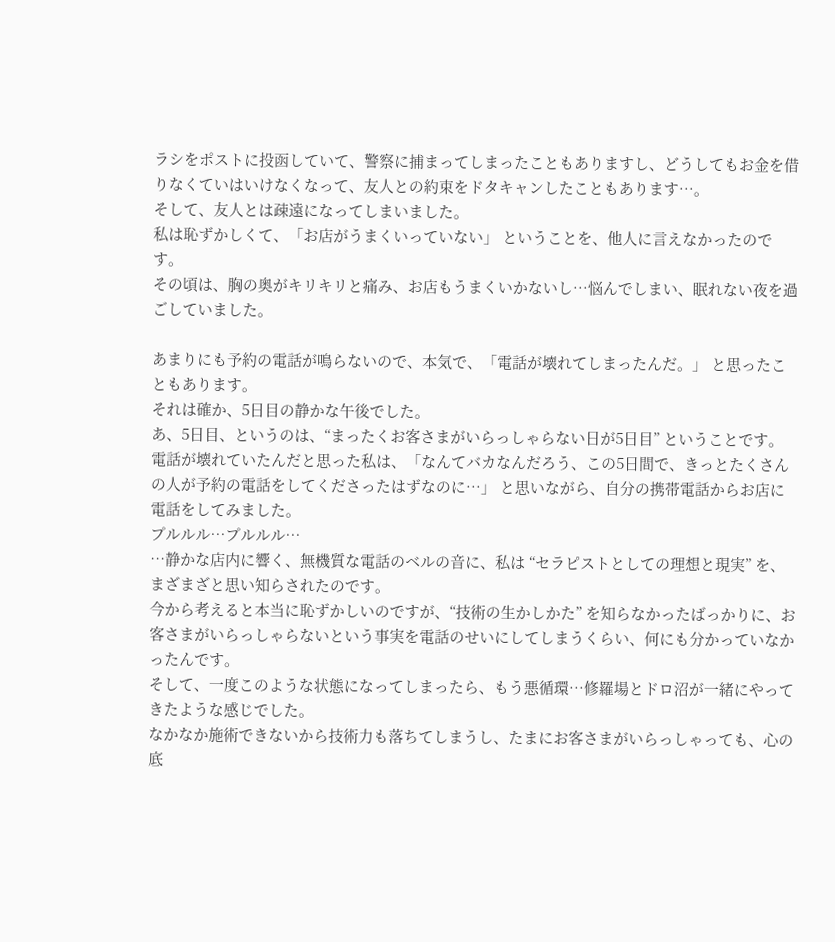ラシをポストに投函していて、警察に捕まってしまったこともありますし、どうしてもお金を借りなくていはいけなくなって、友人との約束をドタキャンしたこともあります…。
そして、友人とは疎遠になってしまいました。
私は恥ずかしくて、「お店がうまくいっていない」 ということを、他人に言えなかったのです。
その頃は、胸の奥がキリキリと痛み、お店もうまくいかないし…悩んでしまい、眠れない夜を過ごしていました。

あまりにも予約の電話が鳴らないので、本気で、「電話が壊れてしまったんだ。」 と思ったこともあります。
それは確か、5日目の静かな午後でした。
あ、5日目、というのは、“まったくお客さまがいらっしゃらない日が5日目” ということです。
電話が壊れていたんだと思った私は、「なんてバカなんだろう、この5日間で、きっとたくさんの人が予約の電話をしてくださったはずなのに…」 と思いながら、自分の携帯電話からお店に電話をしてみました。
プルルル…プルルル…
…静かな店内に響く、無機質な電話のベルの音に、私は “セラピストとしての理想と現実” を、まざまざと思い知らされたのです。
今から考えると本当に恥ずかしいのですが、“技術の生かしかた” を知らなかったばっかりに、お客さまがいらっしゃらないという事実を電話のせいにしてしまうくらい、何にも分かっていなかったんです。
そして、一度このような状態になってしまったら、もう悪循環…修羅場とドロ沼が一緒にやってきたような感じでした。
なかなか施術できないから技術力も落ちてしまうし、たまにお客さまがいらっしゃっても、心の底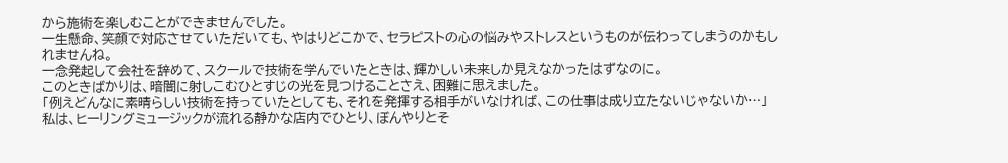から施術を楽しむことができませんでした。
一生懸命、笑顔で対応させていただいても、やはりどこかで、セラピストの心の悩みやストレスというものが伝わってしまうのかもしれませんね。
一念発起して会社を辞めて、スクールで技術を学んでいたときは、輝かしい未来しか見えなかったはずなのに。
このときばかりは、暗闇に射しこむひとすじの光を見つけることさえ、困難に思えました。
「例えどんなに素晴らしい技術を持っていたとしても、それを発揮する相手がいなければ、この仕事は成り立たないじゃないか…」
私は、ヒーリングミュージックが流れる静かな店内でひとり、ぼんやりとそ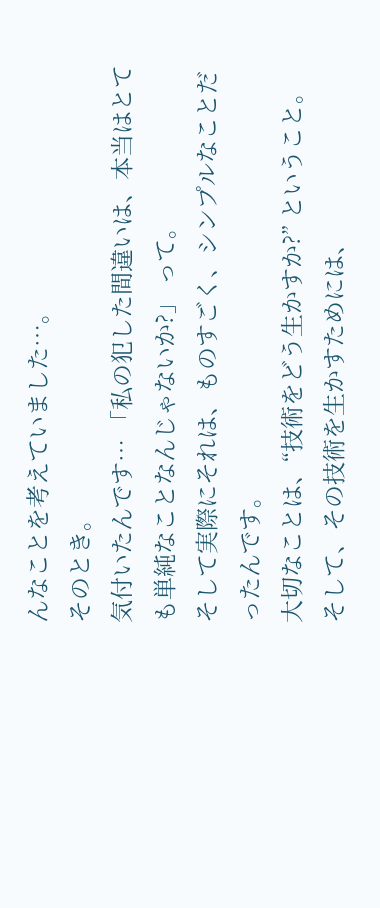んなことを考えていました…。
そのとき。
気付いたんです… 「私の犯した間違いは、本当はとても単純なことなんじゃないか?」 って。
そして実際にそれは、ものすごく、シンプルなことだったんです。
大切なことは、“技術をどう生かすか?” ということ。
そして、その技術を生かすためには、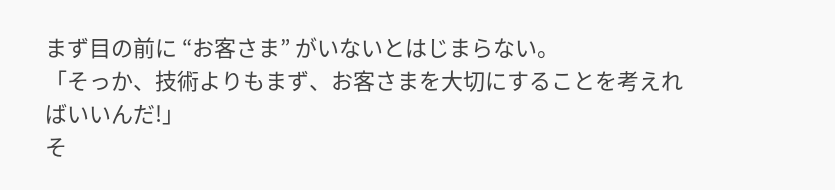まず目の前に “お客さま” がいないとはじまらない。
「そっか、技術よりもまず、お客さまを大切にすることを考えればいいんだ!」
そ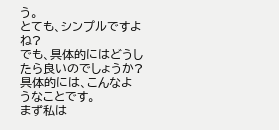う。
とても、シンプルですよね?
でも、具体的にはどうしたら良いのでしょうか?
具体的には、こんなようなことです。
まず私は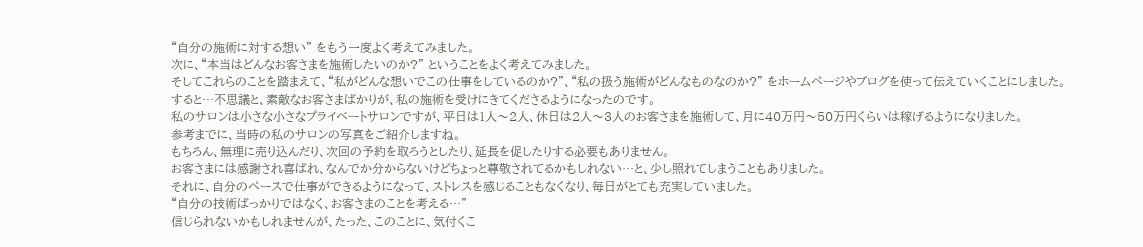“自分の施術に対する想い” をもう一度よく考えてみました。
次に、“本当はどんなお客さまを施術したいのか?” ということをよく考えてみました。
そしてこれらのことを踏まえて、“私がどんな想いでこの仕事をしているのか?”、“私の扱う施術がどんなものなのか?” をホームページやブログを使って伝えていくことにしました。
すると…不思議と、素敵なお客さまばかりが、私の施術を受けにきてくださるようになったのです。
私のサロンは小さな小さなプライベートサロンですが、平日は1人〜2人、休日は2人〜3人のお客さまを施術して、月に40万円〜50万円くらいは稼げるようになりました。
参考までに、当時の私のサロンの写真をご紹介しますね。
もちろん、無理に売り込んだり、次回の予約を取ろうとしたり、延長を促したりする必要もありません。
お客さまには感謝され喜ばれ、なんでか分からないけどちょっと尊敬されてるかもしれない…と、少し照れてしまうこともありました。
それに、自分のペースで仕事ができるようになって、ストレスを感じることもなくなり、毎日がとても充実していました。
“自分の技術ばっかりではなく、お客さまのことを考える…”
信じられないかもしれませんが、たった、このことに、気付くこ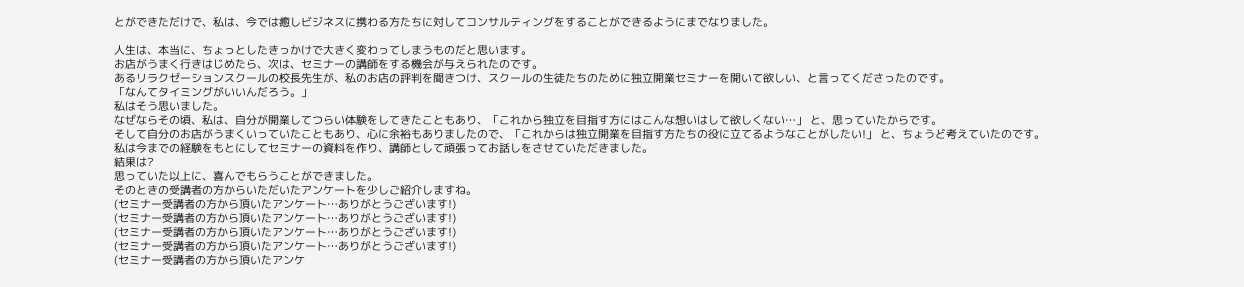とができただけで、私は、今では癒しビジネスに携わる方たちに対してコンサルティングをすることができるようにまでなりました。

人生は、本当に、ちょっとしたきっかけで大きく変わってしまうものだと思います。
お店がうまく行きはじめたら、次は、セミナーの講師をする機会が与えられたのです。
あるリラクゼーションスクールの校長先生が、私のお店の評判を聞きつけ、スクールの生徒たちのために独立開業セミナーを開いて欲しい、と言ってくださったのです。
「なんてタイミングがいいんだろう。」
私はそう思いました。
なぜならその頃、私は、自分が開業してつらい体験をしてきたこともあり、「これから独立を目指す方にはこんな想いはして欲しくない…」 と、思っていたからです。
そして自分のお店がうまくいっていたこともあり、心に余裕もありましたので、「これからは独立開業を目指す方たちの役に立てるようなことがしたい!」 と、ちょうど考えていたのです。
私は今までの経験をもとにしてセミナーの資料を作り、講師として頑張ってお話しをさせていただきました。
結果は?
思っていた以上に、喜んでもらうことができました。
そのときの受講者の方からいただいたアンケートを少しご紹介しますね。
(セミナー受講者の方から頂いたアンケート…ありがとうございます!)
(セミナー受講者の方から頂いたアンケート…ありがとうございます!)
(セミナー受講者の方から頂いたアンケート…ありがとうございます!)
(セミナー受講者の方から頂いたアンケート…ありがとうございます!)
(セミナー受講者の方から頂いたアンケ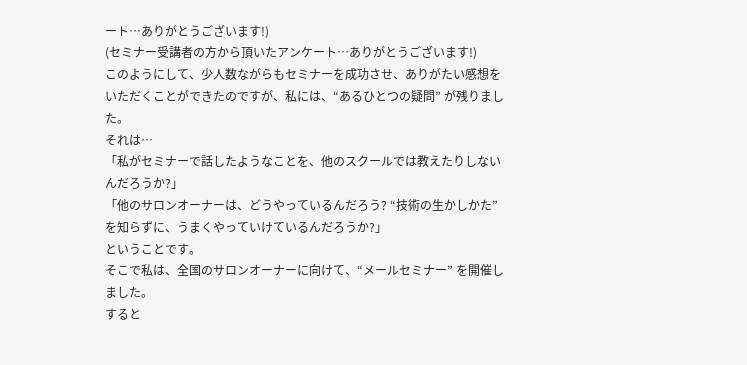ート…ありがとうございます!)
(セミナー受講者の方から頂いたアンケート…ありがとうございます!)
このようにして、少人数ながらもセミナーを成功させ、ありがたい感想をいただくことができたのですが、私には、“あるひとつの疑問” が残りました。
それは…
「私がセミナーで話したようなことを、他のスクールでは教えたりしないんだろうか?」
「他のサロンオーナーは、どうやっているんだろう? “技術の生かしかた” を知らずに、うまくやっていけているんだろうか?」
ということです。
そこで私は、全国のサロンオーナーに向けて、“メールセミナー” を開催しました。
すると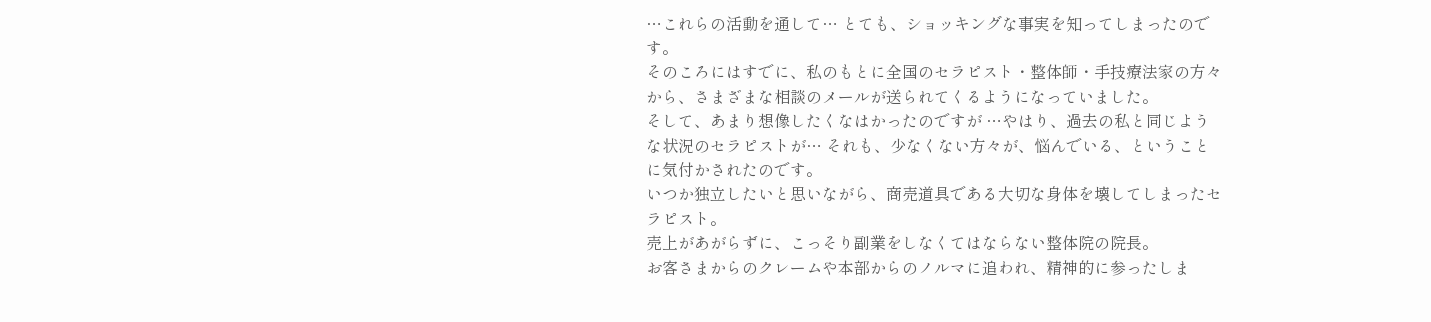…これらの活動を通して… とても、ショッキングな事実を知ってしまったのです。
そのころにはすでに、私のもとに全国のセラピスト・整体師・手技療法家の方々から、さまざまな相談のメールが送られてくるようになっていました。
そして、あまり想像したくなはかったのですが …やはり、過去の私と同じような状況のセラピストが… それも、少なくない方々が、悩んでいる、ということに気付かされたのです。
いつか独立したいと思いながら、商売道具である大切な身体を壊してしまったセラピスト。
売上があがらずに、こっそり副業をしなくてはならない整体院の院長。
お客さまからのクレームや本部からのノルマに追われ、精神的に参ったしま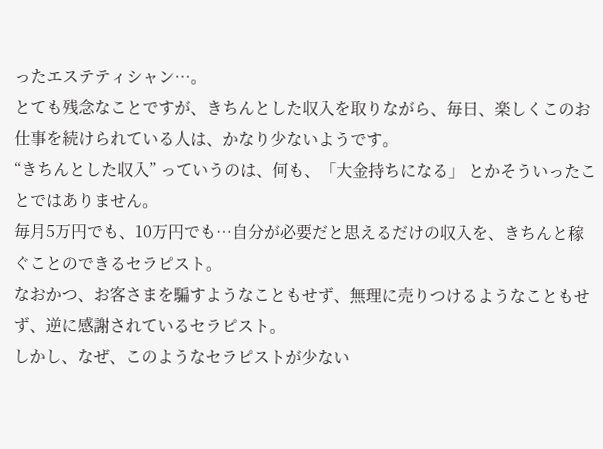ったエステティシャン…。
とても残念なことですが、きちんとした収入を取りながら、毎日、楽しくこのお仕事を続けられている人は、かなり少ないようです。
“きちんとした収入” っていうのは、何も、「大金持ちになる」 とかそういったことではありません。
毎月5万円でも、10万円でも…自分が必要だと思えるだけの収入を、きちんと稼ぐことのできるセラピスト。
なおかつ、お客さまを騙すようなこともせず、無理に売りつけるようなこともせず、逆に感謝されているセラピスト。
しかし、なぜ、このようなセラピストが少ない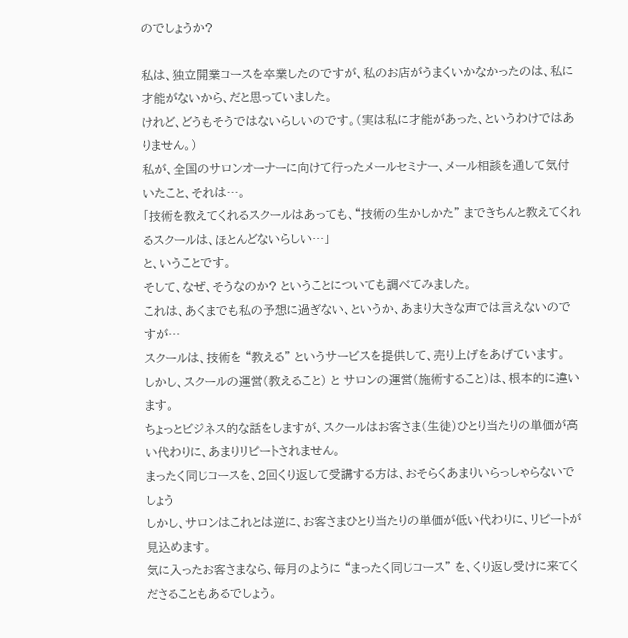のでしょうか?

私は、独立開業コースを卒業したのですが、私のお店がうまくいかなかったのは、私に才能がないから、だと思っていました。
けれど、どうもそうではないらしいのです。(実は私に才能があった、というわけではありません。)
私が、全国のサロンオーナーに向けて行ったメールセミナー、メール相談を通して気付いたこと、それは…。
「技術を教えてくれるスクールはあっても、“技術の生かしかた” まできちんと教えてくれるスクールは、ほとんどないらしい…」
と、いうことです。
そして、なぜ、そうなのか? ということについても調べてみました。
これは、あくまでも私の予想に過ぎない、というか、あまり大きな声では言えないのですが…
スクールは、技術を “教える” というサービスを提供して、売り上げをあげています。
しかし、スクールの運営(教えること) と サロンの運営(施術すること)は、根本的に違います。
ちょっとビジネス的な話をしますが、スクールはお客さま(生徒)ひとり当たりの単価が高い代わりに、あまりリピートされません。
まったく同じコースを、2回くり返して受講する方は、おそらくあまりいらっしゃらないでしょう
しかし、サロンはこれとは逆に、お客さまひとり当たりの単価が低い代わりに、リピートが見込めます。
気に入ったお客さまなら、毎月のように “まったく同じコース” を、くり返し受けに来てくださることもあるでしょう。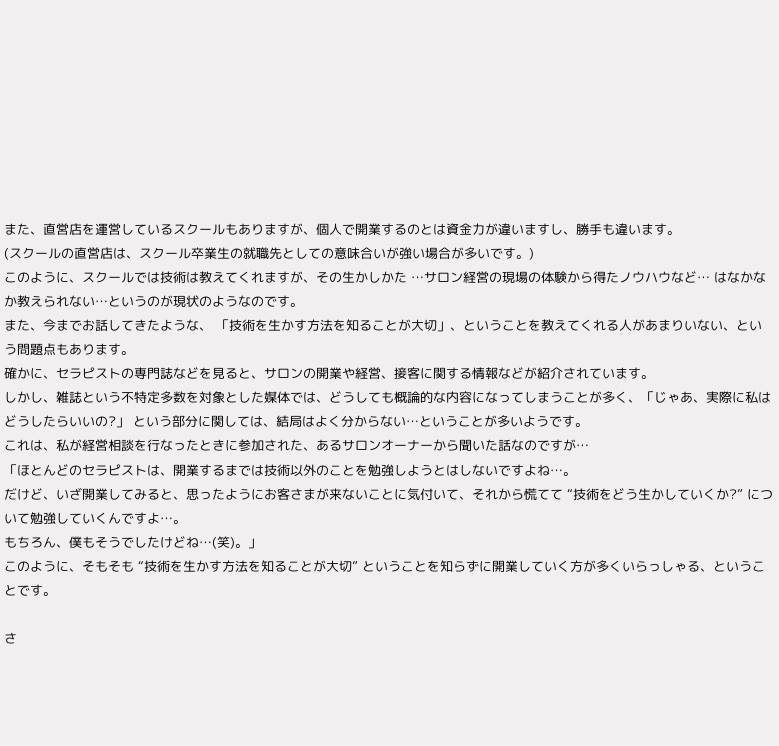また、直営店を運営しているスクールもありますが、個人で開業するのとは資金力が違いますし、勝手も違います。
(スクールの直営店は、スクール卒業生の就職先としての意味合いが強い場合が多いです。)
このように、スクールでは技術は教えてくれますが、その生かしかた …サロン経営の現場の体験から得たノウハウなど… はなかなか教えられない…というのが現状のようなのです。
また、今までお話してきたような、 「技術を生かす方法を知ることが大切」、ということを教えてくれる人があまりいない、という問題点もあります。
確かに、セラピストの専門誌などを見ると、サロンの開業や経営、接客に関する情報などが紹介されています。
しかし、雑誌という不特定多数を対象とした媒体では、どうしても概論的な内容になってしまうことが多く、「じゃあ、実際に私はどうしたらいいの?」 という部分に関しては、結局はよく分からない…ということが多いようです。
これは、私が経営相談を行なったときに参加された、あるサロンオーナーから聞いた話なのですが…
「ほとんどのセラピストは、開業するまでは技術以外のことを勉強しようとはしないですよね…。
だけど、いざ開業してみると、思ったようにお客さまが来ないことに気付いて、それから慌てて “技術をどう生かしていくか?” について勉強していくんですよ…。
もちろん、僕もそうでしたけどね…(笑)。」
このように、そもそも “技術を生かす方法を知ることが大切” ということを知らずに開業していく方が多くいらっしゃる、ということです。

さ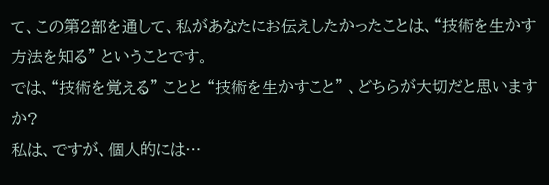て、この第2部を通して、私があなたにお伝えしたかったことは、“技術を生かす方法を知る” ということです。
では、“技術を覚える” ことと “技術を生かすこと” 、どちらが大切だと思いますか?
私は、ですが、個人的には…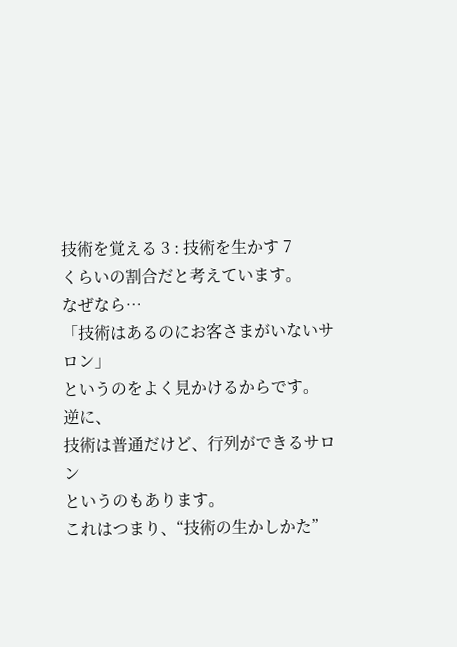技術を覚える 3 : 技術を生かす 7
くらいの割合だと考えています。
なぜなら…
「技術はあるのにお客さまがいないサロン」
というのをよく見かけるからです。
逆に、
技術は普通だけど、行列ができるサロン
というのもあります。
これはつまり、“技術の生かしかた”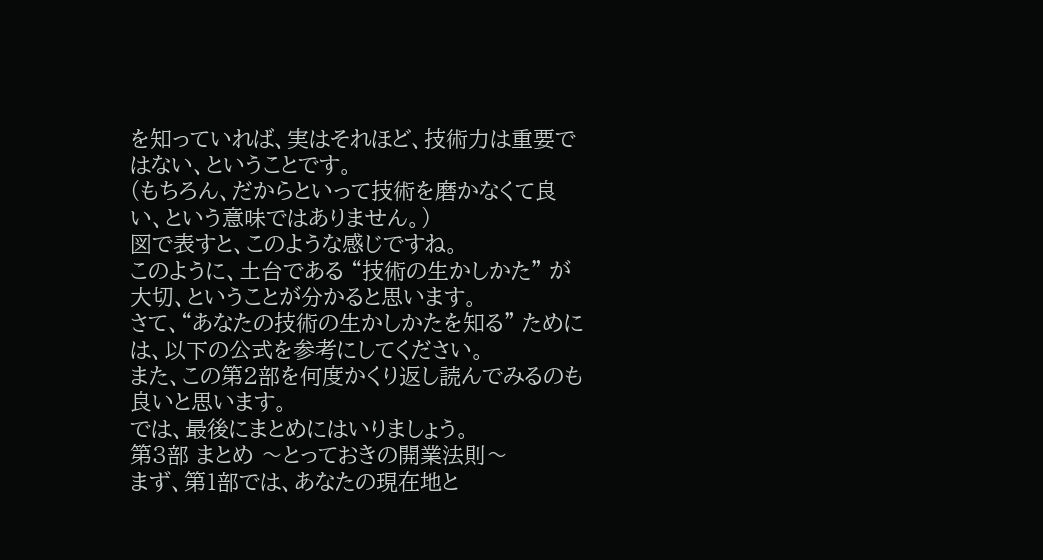を知っていれば、実はそれほど、技術力は重要ではない、ということです。
(もちろん、だからといって技術を磨かなくて良い、という意味ではありません。)
図で表すと、このような感じですね。
このように、土台である “技術の生かしかた” が大切、ということが分かると思います。
さて、“あなたの技術の生かしかたを知る” ためには、以下の公式を参考にしてください。
また、この第2部を何度かくり返し読んでみるのも良いと思います。
では、最後にまとめにはいりましょう。
第3部 まとめ 〜とっておきの開業法則〜
まず、第1部では、あなたの現在地と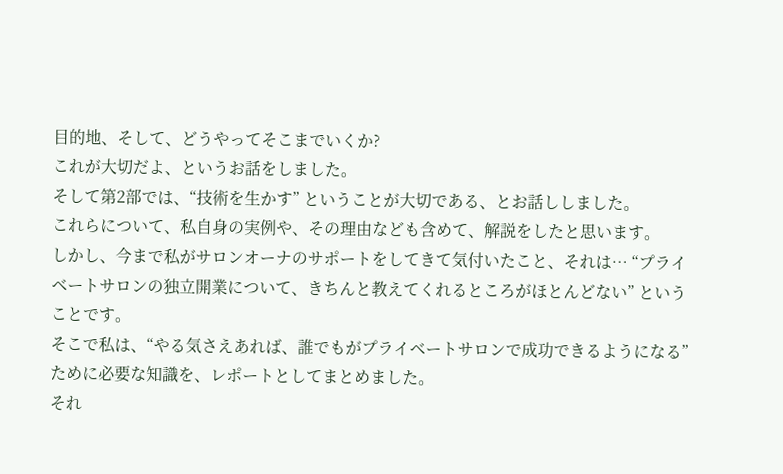目的地、そして、どうやってそこまでいくか?
これが大切だよ、というお話をしました。
そして第2部では、“技術を生かす” ということが大切である、とお話ししました。
これらについて、私自身の実例や、その理由なども含めて、解説をしたと思います。
しかし、今まで私がサロンオーナのサポートをしてきて気付いたこと、それは… “プライベートサロンの独立開業について、きちんと教えてくれるところがほとんどない” ということです。
そこで私は、“やる気さえあれば、誰でもがプライベートサロンで成功できるようになる” ために必要な知識を、レポートとしてまとめました。
それ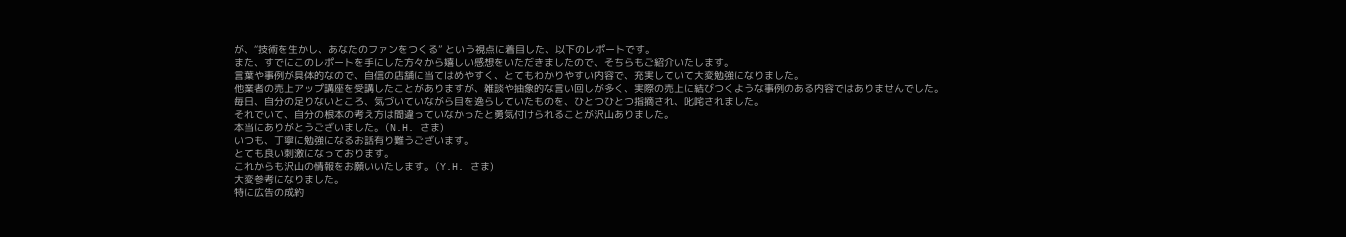が、“技術を生かし、あなたのファンをつくる” という視点に着目した、以下のレポートです。
また、すでにこのレポートを手にした方々から嬉しい感想をいただきましたので、そちらもご紹介いたします。
言葉や事例が具体的なので、自信の店舗に当てはめやすく、とてもわかりやすい内容で、充実していて大変勉強になりました。
他業者の売上アップ講座を受講したことがありますが、雑談や抽象的な言い回しが多く、実際の売上に結びつくような事例のある内容ではありませんでした。
毎日、自分の足りないところ、気づいていながら目を逸らしていたものを、ひとつひとつ指摘され、叱咤されました。
それでいて、自分の根本の考え方は間違っていなかったと勇気付けられることが沢山ありました。
本当にありがとうございました。(N.H. さま)
いつも、丁寧に勉強になるお話有り難うございます。
とても良い刺激になっております。
これからも沢山の情報をお願いいたします。(Y.H. さま)
大変参考になりました。
特に広告の成約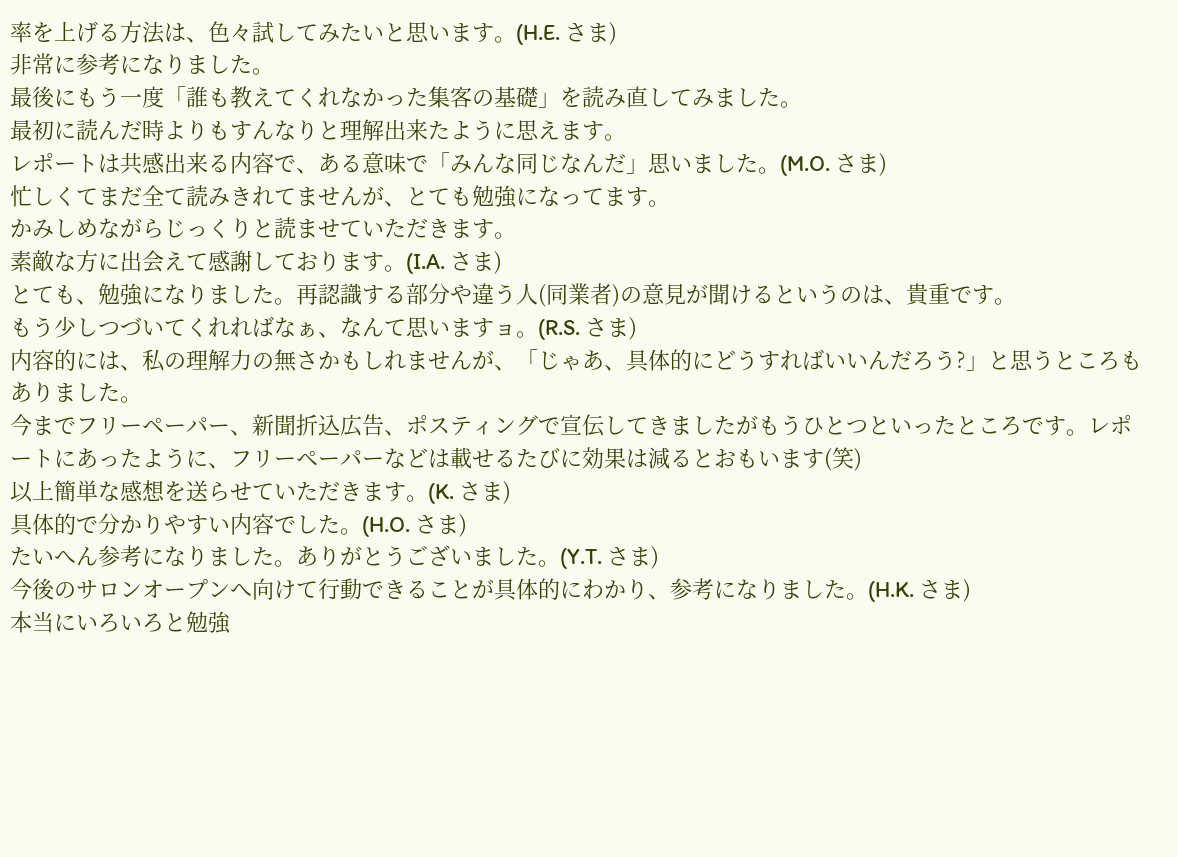率を上げる方法は、色々試してみたいと思います。(H.E. さま)
非常に参考になりました。
最後にもう一度「誰も教えてくれなかった集客の基礎」を読み直してみました。
最初に読んだ時よりもすんなりと理解出来たように思えます。
レポートは共感出来る内容で、ある意味で「みんな同じなんだ」思いました。(M.O. さま)
忙しくてまだ全て読みきれてませんが、とても勉強になってます。
かみしめながらじっくりと読ませていただきます。
素敵な方に出会えて感謝しております。(I.A. さま)
とても、勉強になりました。再認識する部分や違う人(同業者)の意見が聞けるというのは、貴重です。
もう少しつづいてくれればなぁ、なんて思いますョ。(R.S. さま)
内容的には、私の理解力の無さかもしれませんが、「じゃあ、具体的にどうすればいいんだろう?」と思うところもありました。
今までフリーペーパー、新聞折込広告、ポスティングで宣伝してきましたがもうひとつといったところです。レポートにあったように、フリーペーパーなどは載せるたびに効果は減るとおもいます(笑)
以上簡単な感想を送らせていただきます。(K. さま)
具体的で分かりやすい内容でした。(H.O. さま)
たいへん参考になりました。ありがとうございました。(Y.T. さま)
今後のサロンオープンへ向けて行動できることが具体的にわかり、参考になりました。(H.K. さま)
本当にいろいろと勉強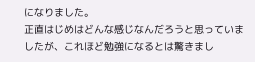になりました。
正直はじめはどんな感じなんだろうと思っていましたが、これほど勉強になるとは驚きまし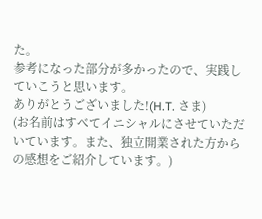た。
参考になった部分が多かったので、実践していこうと思います。
ありがとうございました!(H.T. さま)
(お名前はすべてイニシャルにさせていただいています。また、独立開業された方からの感想をご紹介しています。)